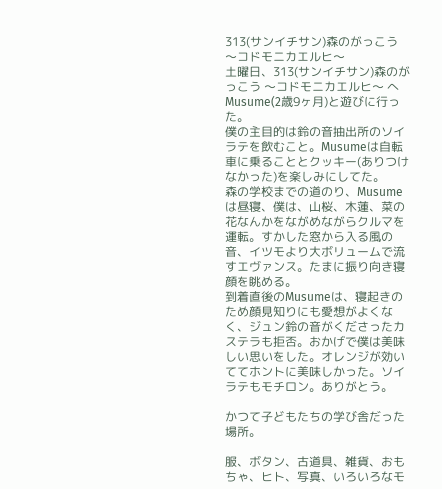313(サンイチサン)森のがっこう 〜コドモニカエルヒ〜
土曜日、313(サンイチサン)森のがっこう 〜コドモニカエルヒ〜 へMusume(2歳9ヶ月)と遊びに行った。
僕の主目的は鈴の音抽出所のソイラテを飲むこと。Musumeは自転車に乗ることとクッキー(ありつけなかった)を楽しみにしてた。
森の学校までの道のり、Musumeは昼寝、僕は、山桜、木蓮、菜の花なんかをながめながらクルマを運転。すかした窓から入る風の音、イツモより大ボリュームで流すエヴァンス。たまに振り向き寝顔を眺める。
到着直後のMusumeは、寝起きのため顔見知りにも愛想がよくなく、ジュン鈴の音がくださったカステラも拒否。おかげで僕は美味しい思いをした。オレンジが効いててホントに美味しかった。ソイラテもモチロン。ありがとう。

かつて子どもたちの学び舎だった場所。

服、ボタン、古道具、雑貨、おもちゃ、ヒト、写真、いろいろなモ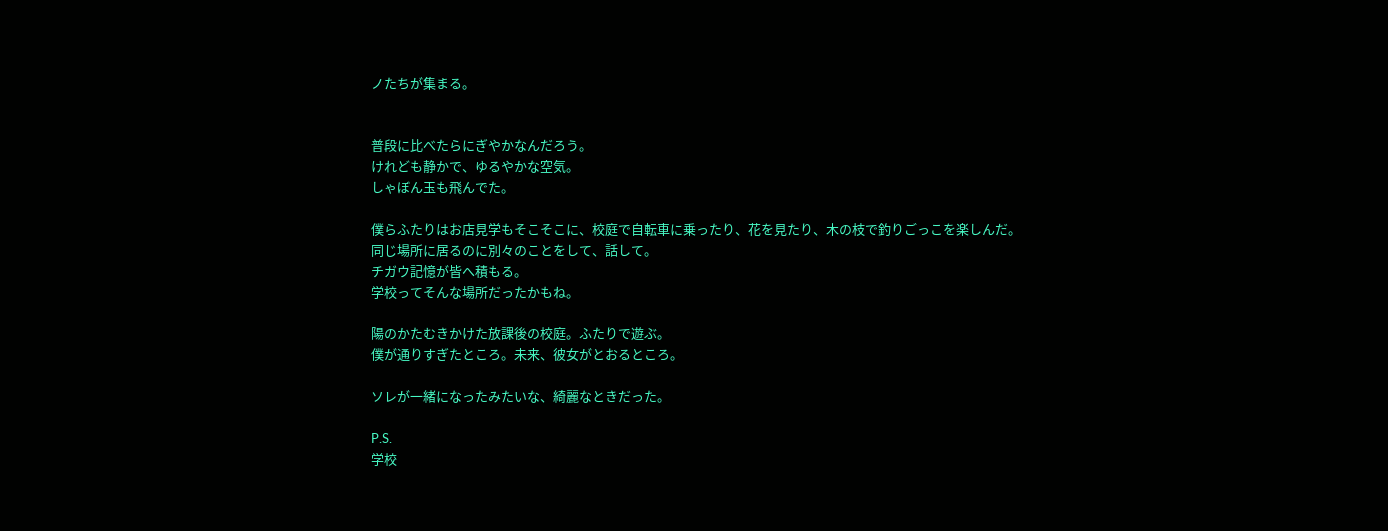ノたちが集まる。


普段に比べたらにぎやかなんだろう。
けれども静かで、ゆるやかな空気。
しゃぼん玉も飛んでた。

僕らふたりはお店見学もそこそこに、校庭で自転車に乗ったり、花を見たり、木の枝で釣りごっこを楽しんだ。
同じ場所に居るのに別々のことをして、話して。
チガウ記憶が皆へ積もる。
学校ってそんな場所だったかもね。

陽のかたむきかけた放課後の校庭。ふたりで遊ぶ。
僕が通りすぎたところ。未来、彼女がとおるところ。

ソレが一緒になったみたいな、綺麗なときだった。

P.S.
学校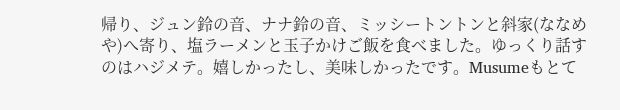帰り、ジュン鈴の音、ナナ鈴の音、ミッシートントンと斜家(ななめや)へ寄り、塩ラーメンと玉子かけご飯を食べました。ゆっくり話すのはハジメテ。嬉しかったし、美味しかったです。Musumeもとて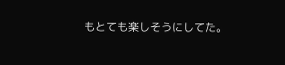もとても楽しそうにしてた。